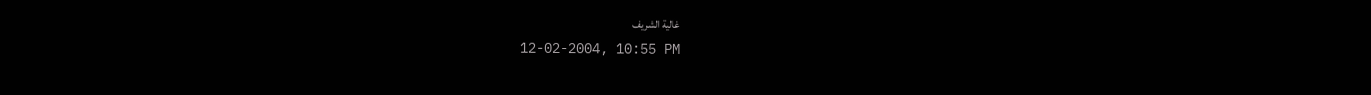غالية الشريف
12-02-2004, 10:55 PM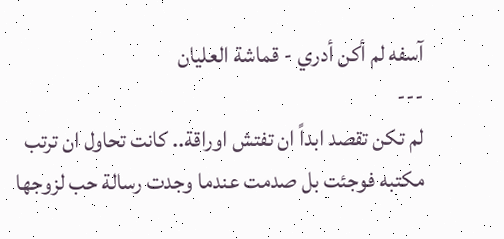آسفه لم أكن أدري - قماشة العليان
---
لم تكن تقصد ابداً ان تفتش اوراقة.. كانت تحاول ان ترتب مكتبه فوجئت بل صدمت عندما وجدت رسالة حب لزوجها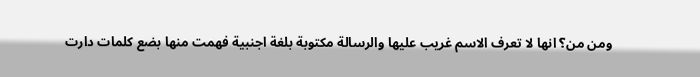ومن من؟ انها لا تعرف الاسم غريب عليها والرسالة مكتوبة بلغة اجنبية فهمت منها بضع كلمات دارت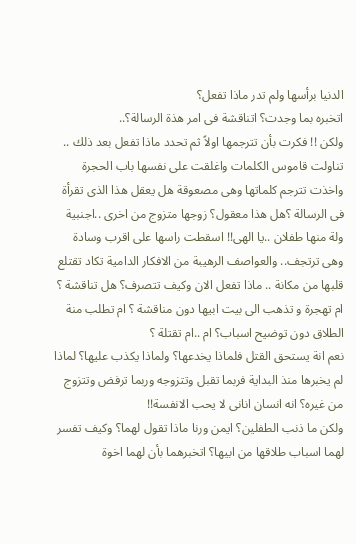الدنيا برأسها ولم تدر ماذا تفعل؟
اتخبره بما وجدت؟ اتناقشة فى امر هذة الرسالة؟..
ولكن !! فكرت بأن تترجمها اولاً ثم تحدد ماذا تفعل بعد ذلك ..
تناولت قاموس الكلمات واغلقت على نفسها باب الحجرة واخذت تترجم كلماتها وهى مصعوقة هل يعقل هذا الذى تقرأة فى الرسالة ؟هل هذا معقول؟ زوجها متزوج من اخرى ..اجنبية ولة منها طفلان ..يا الهى!! اسقطت راسها على اقرب وسادة وهى ترتجف.. والعواصف الرهيبة من الافكار الدامية تكاد تقتلع قلبها من مكانة .. ماذا تفعل الان وكيف تتصرف؟ هل تناقشة ؟ ام تهجرة و تذهب الى بيت ابيها دون مناقشة ؟ ام تطلب منة الطلاق دون توضيح اسباب؟ ام ..ام تقتلة ؟
نعم انة يستحق القتل فلماذا يخدعها؟ ولماذا يكذب عليها؟ لماذا لم يخبرها منذ البداية فربما تقبل وتتزوجه وربما ترفض وتتزوج من غيره؟ انه انسان انانى لا يحب الانفسة!!
ولكن ما ذنب الطفلين؟ ايمن ورنا ماذا تقول لهما؟ وكيف تفسر لهما اسباب طلاقها من ابيها؟ اتخبرهما بأن لهما اخوة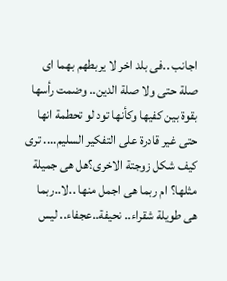اجانب ..فى بلد اخر لا يربطهم بهما اى صلة حتى ولا صلة الدين.. وضمت رأسها بقوة بين كفيها وكأنها تود لو تحطمة انها حتى غير قادرة على التفكير السليم.... ترى كيف شكل زوجتة الاخرى؟هل هى جميلة مثلها؟ ام ربما هى اجمل منها ..لا..ربما هى طويلة شقراء.. نحيفة..عجفاء.. ليس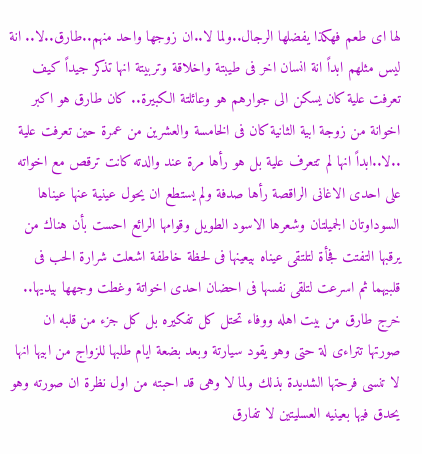لها اى طعم فهكذا يفضلها الرجال..ولما لا..ان زوجها واحد منهم..طارق..لا.. انة ليس مثلهم ابداً انة انسان اخر فى طيبتة واخلاقة وتربيتة انها تذكر جيداً كيف تعرفت علية كان يسكن الى جوارهم هو وعائلتة الكبيرة.. كان طارق هو اكبر اخوانة من زوجة ابية الثانية كان فى الخامسة والعشرين من عمرة حين تعرفت علية ..لا..ابداً انها لم تتعرف علية بل هو رأها مرة عند والدته كانت ترقص مع اخواته على احدى الاغانى الراقصة رأها صدفة ولم يستطع ان يحول عينية عنها عيناها السوداوتان الجميلتان وشعرها الاسود الطويل وقوامها الرائع احست بأن هناك من يرقبها التفتت فجأة لتلتقى عيناه بيعينها فى لحظة خاطفة اشعلت شرارة الحب فى قلبيهما ثم اسرعت لتلقى نفسها فى احضان احدى اخواتة وغطت وجهها بيديها.. خرج طارق من بيت اهله ووفاء تحتل كل تفكيره بل كل جزء من قلبه ان صورتها تتراءى لة حتى وهو يقود سيارتة وبعد بضعة ايام طلبها للزواج من ابيها انها لا تنسى فرحتها الشديدة بذلك ولما لا وهى قد احبته من اول نظرة ان صورته وهو يحدق فيها بعينيه العسليتين لا تفارق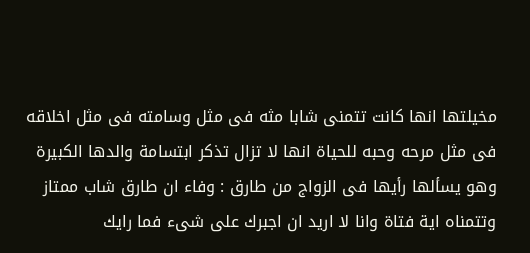مخيلتها انها كانت تتمنى شابا مثه فى مثل وسامته فى مثل اخلاقه فى مثل مرحه وحبه للحياة انها لا تزال تذكر ابتسامة والدها الكبيرة وهو يسألها رأيها فى الزواج من طارق : وفاء ان طارق شاب ممتاز وتتمناه اية فتاة وانا لا اريد ان اجبرك على شىء فما رايك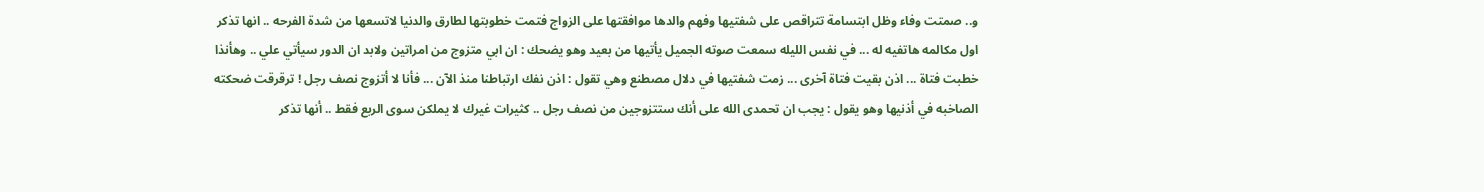و.. صمتت وفاء وظل ابتسامة تتراقص على شفتيها وفهم والدها موافقتها على الزواج فتمت خطوبتها لطارق والدنيا لاتسعها من شدة الفرحه .. انها تذكر اول مكالمه هاتفيه له ... في نفس الليله سمعت صوته الجميل يأتيها من بعيد وهو يضحك : ان ابي متزوج من امراتين ولابد ان الدور سيأتي علي .. وهأنذا خطبت فتاة ... اذن بقيت فتاة آخرى ... زمت شفتيها في دلال مصطنع وهي تقول : اذن نفك ارتباطنا منذ الآن ... فأنا لا أتزوج نصف رجل ! ترقرقت ضحكته الصاخبه في أذنيها وهو يقول : يجب ان تحمدى الله على أنك ستتزوجين من نصف رجل .. كثيرات غيرك لا يملكن سوى الربع فقط .. أنها تذكر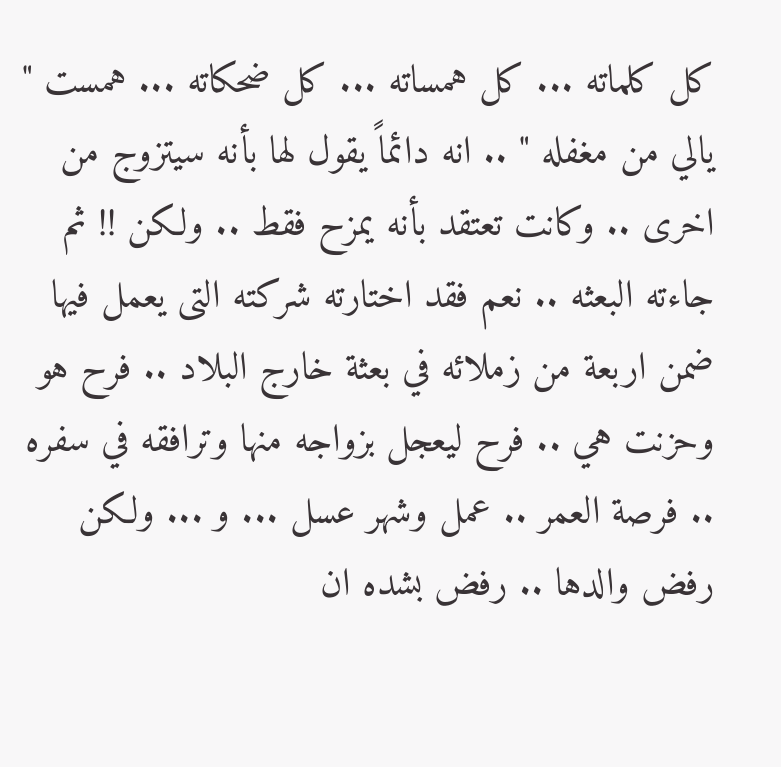كل كلماته ... كل همساته ... كل ضحكاته ... همست " يالي من مغفله " .. انه دائماً يقول لها بأنه سيتزوج من اخرى .. وكانت تعتقد بأنه يمزح فقط .. ولكن !! ثم جاءته البعثه .. نعم فقد اختارته شركته التى يعمل فيها ضمن اربعة من زملائه في بعثة خارج البلاد .. فرح هو وحزنت هي .. فرح ليعجل بزواجه منها وترافقه في سفره .. فرصة العمر .. عمل وشهر عسل ... و ... ولكن رفض والدها .. رفض بشده ان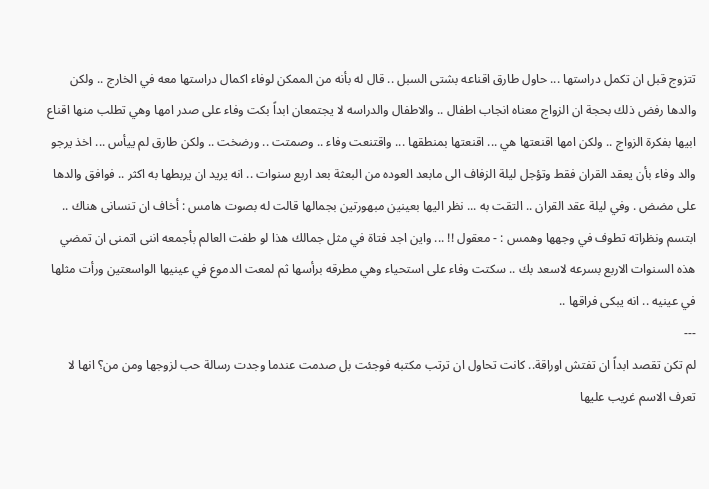تتزوج قبل ان تكمل دراستها ... حاول طارق اقناعه بشتى السبل .. قال له بأنه من الممكن لوفاء اكمال دراستها معه في الخارج .. ولكن والدها رفض ذلك بحجة ان الزواج معناه انجاب اطفال .. والاطفال والدراسه لا يجتمعان ابداً بكت وفاء على صدر امها وهي تطلب منها اقناع ابيها بفكرة الزواج .. ولكن امها اقنعتها هي ... اقنعتها بمنطقها ... واقتنعت وفاء .. وصمتت .. ورضخت .. ولكن طارق لم ييأس ... اخذ يرجو والد وفاء بأن يعقد القران فقط وتؤجل ليلة الزفاف الى مابعد العوده من البعثة بعد اربع سنوات .. انه يريد ان يربطها به اكثر .. فوافق والدها على مضض . وفي ليلة عقد القران .. التقت به ... نظر اليها بعينين مبهورتين بجمالها قالت له بصوت هامس : أخاف ان تنسانى هناك .. ابتسم ونظراته تطوف في وجهها وهمس : - معقول !! ... واين اجد فتاة في مثل جمالك هذا لو طفت العالم بأجمعه اننى اتمنى ان تمضي هذه السنوات الاربع بسرعه لاسعد بك .. سكتت وفاء على استحياء وهي مطرقه برأسها ثم لمعت الدموع في عينيها الواسعتين ورأت مثلها في عينيه .. انه يبكى فراقها ..
---
لم تكن تقصد ابداً ان تفتش اوراقة.. كانت تحاول ان ترتب مكتبه فوجئت بل صدمت عندما وجدت رسالة حب لزوجها ومن من؟ انها لا تعرف الاسم غريب عليها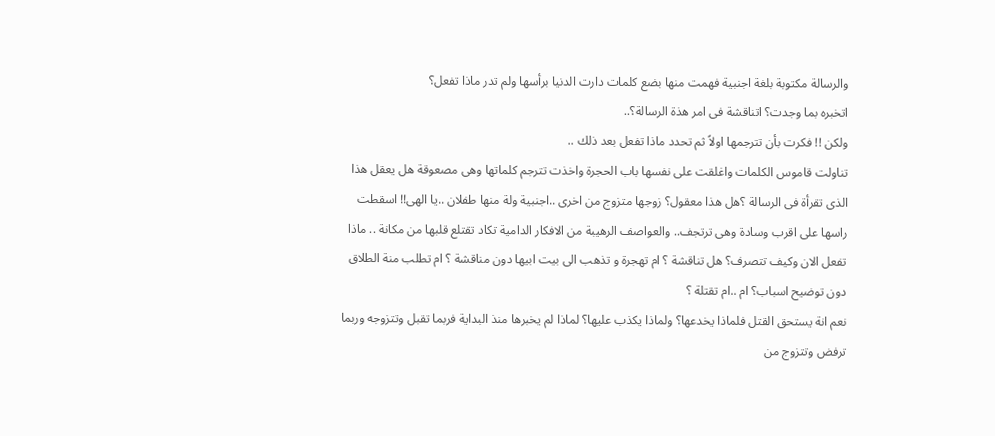والرسالة مكتوبة بلغة اجنبية فهمت منها بضع كلمات دارت الدنيا برأسها ولم تدر ماذا تفعل؟
اتخبره بما وجدت؟ اتناقشة فى امر هذة الرسالة؟..
ولكن !! فكرت بأن تترجمها اولاً ثم تحدد ماذا تفعل بعد ذلك ..
تناولت قاموس الكلمات واغلقت على نفسها باب الحجرة واخذت تترجم كلماتها وهى مصعوقة هل يعقل هذا الذى تقرأة فى الرسالة ؟هل هذا معقول؟ زوجها متزوج من اخرى ..اجنبية ولة منها طفلان ..يا الهى!! اسقطت راسها على اقرب وسادة وهى ترتجف.. والعواصف الرهيبة من الافكار الدامية تكاد تقتلع قلبها من مكانة .. ماذا تفعل الان وكيف تتصرف؟ هل تناقشة ؟ ام تهجرة و تذهب الى بيت ابيها دون مناقشة ؟ ام تطلب منة الطلاق دون توضيح اسباب؟ ام ..ام تقتلة ؟
نعم انة يستحق القتل فلماذا يخدعها؟ ولماذا يكذب عليها؟ لماذا لم يخبرها منذ البداية فربما تقبل وتتزوجه وربما ترفض وتتزوج من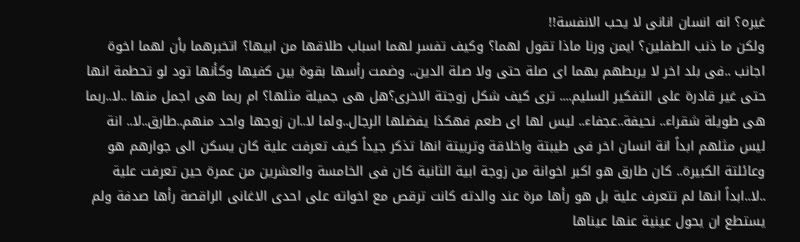غيره؟ انه انسان انانى لا يحب الانفسة!!
ولكن ما ذنب الطفلين؟ ايمن ورنا ماذا تقول لهما؟ وكيف تفسر لهما اسباب طلاقها من ابيها؟ اتخبرهما بأن لهما اخوة اجانب ..فى بلد اخر لا يربطهم بهما اى صلة حتى ولا صلة الدين.. وضمت رأسها بقوة بين كفيها وكأنها تود لو تحطمة انها حتى غير قادرة على التفكير السليم.... ترى كيف شكل زوجتة الاخرى؟هل هى جميلة مثلها؟ ام ربما هى اجمل منها ..لا..ربما هى طويلة شقراء.. نحيفة..عجفاء.. ليس لها اى طعم فهكذا يفضلها الرجال..ولما لا..ان زوجها واحد منهم..طارق..لا.. انة ليس مثلهم ابداً انة انسان اخر فى طيبتة واخلاقة وتربيتة انها تذكر جيداً كيف تعرفت علية كان يسكن الى جوارهم هو وعائلتة الكبيرة.. كان طارق هو اكبر اخوانة من زوجة ابية الثانية كان فى الخامسة والعشرين من عمرة حين تعرفت علية ..لا..ابداً انها لم تتعرف علية بل هو رأها مرة عند والدته كانت ترقص مع اخواته على احدى الاغانى الراقصة رأها صدفة ولم يستطع ان يحول عينية عنها عيناها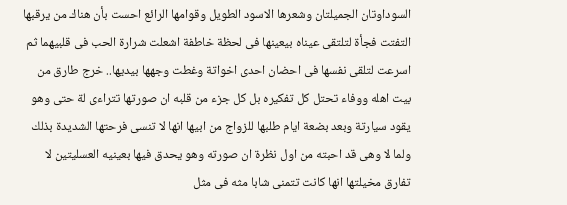السوداوتان الجميلتان وشعرها الاسود الطويل وقوامها الرائع احست بأن هناك من يرقبها التفتت فجأة لتلتقى عيناه بيعينها فى لحظة خاطفة اشعلت شرارة الحب فى قلبيهما ثم اسرعت لتلقى نفسها فى احضان احدى اخواتة وغطت وجهها بيديها.. خرج طارق من بيت اهله ووفاء تحتل كل تفكيره بل كل جزء من قلبه ان صورتها تتراءى لة حتى وهو يقود سيارتة وبعد بضعة ايام طلبها للزواج من ابيها انها لا تنسى فرحتها الشديدة بذلك ولما لا وهى قد احبته من اول نظرة ان صورته وهو يحدق فيها بعينيه العسليتين لا تفارق مخيلتها انها كانت تتمنى شابا مثه فى مثل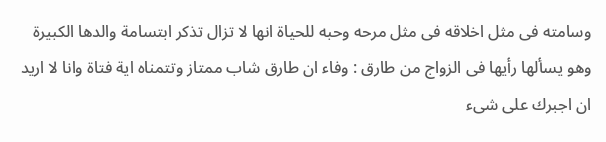وسامته فى مثل اخلاقه فى مثل مرحه وحبه للحياة انها لا تزال تذكر ابتسامة والدها الكبيرة وهو يسألها رأيها فى الزواج من طارق : وفاء ان طارق شاب ممتاز وتتمناه اية فتاة وانا لا اريد ان اجبرك على شىء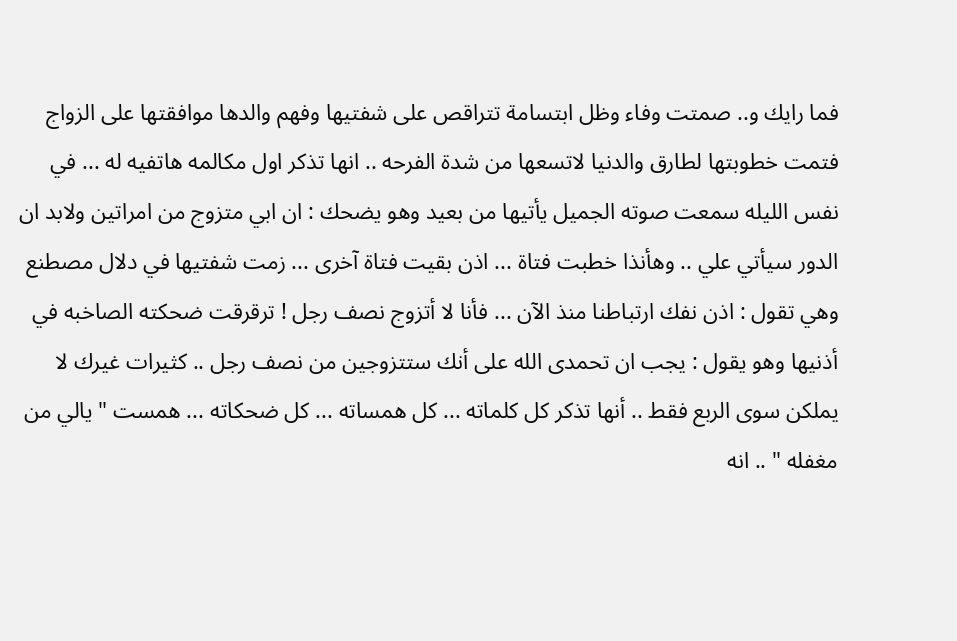فما رايك و.. صمتت وفاء وظل ابتسامة تتراقص على شفتيها وفهم والدها موافقتها على الزواج فتمت خطوبتها لطارق والدنيا لاتسعها من شدة الفرحه .. انها تذكر اول مكالمه هاتفيه له ... في نفس الليله سمعت صوته الجميل يأتيها من بعيد وهو يضحك : ان ابي متزوج من امراتين ولابد ان الدور سيأتي علي .. وهأنذا خطبت فتاة ... اذن بقيت فتاة آخرى ... زمت شفتيها في دلال مصطنع وهي تقول : اذن نفك ارتباطنا منذ الآن ... فأنا لا أتزوج نصف رجل ! ترقرقت ضحكته الصاخبه في أذنيها وهو يقول : يجب ان تحمدى الله على أنك ستتزوجين من نصف رجل .. كثيرات غيرك لا يملكن سوى الربع فقط .. أنها تذكر كل كلماته ... كل همساته ... كل ضحكاته ... همست " يالي من مغفله " .. انه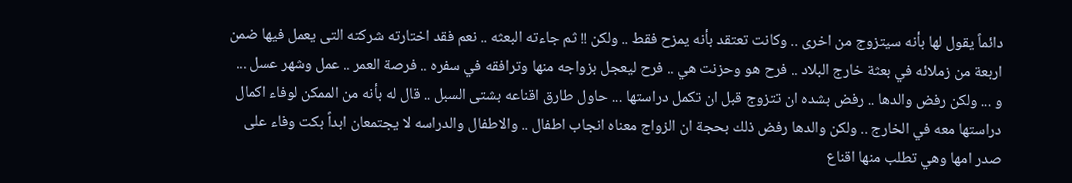دائماً يقول لها بأنه سيتزوج من اخرى .. وكانت تعتقد بأنه يمزح فقط .. ولكن !! ثم جاءته البعثه .. نعم فقد اختارته شركته التى يعمل فيها ضمن اربعة من زملائه في بعثة خارج البلاد .. فرح هو وحزنت هي .. فرح ليعجل بزواجه منها وترافقه في سفره .. فرصة العمر .. عمل وشهر عسل ... و ... ولكن رفض والدها .. رفض بشده ان تتزوج قبل ان تكمل دراستها ... حاول طارق اقناعه بشتى السبل .. قال له بأنه من الممكن لوفاء اكمال دراستها معه في الخارج .. ولكن والدها رفض ذلك بحجة ان الزواج معناه انجاب اطفال .. والاطفال والدراسه لا يجتمعان ابداً بكت وفاء على صدر امها وهي تطلب منها اقناع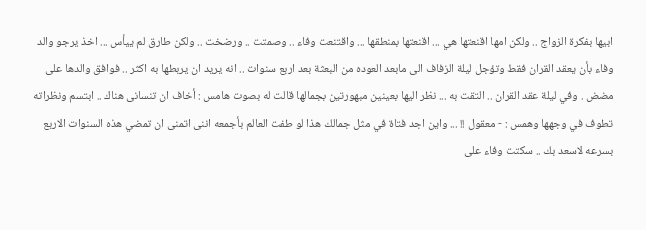ابيها بفكرة الزواج .. ولكن امها اقنعتها هي ... اقنعتها بمنطقها ... واقتنعت وفاء .. وصمتت .. ورضخت .. ولكن طارق لم ييأس ... اخذ يرجو والد وفاء بأن يعقد القران فقط وتؤجل ليلة الزفاف الى مابعد العوده من البعثة بعد اربع سنوات .. انه يريد ان يربطها به اكثر .. فوافق والدها على مضض . وفي ليلة عقد القران .. التقت به ... نظر اليها بعينين مبهورتين بجمالها قالت له بصوت هامس : أخاف ان تنسانى هناك .. ابتسم ونظراته تطوف في وجهها وهمس : - معقول !! ... واين اجد فتاة في مثل جمالك هذا لو طفت العالم بأجمعه اننى اتمنى ان تمضي هذه السنوات الاربع بسرعه لاسعد بك .. سكتت وفاء على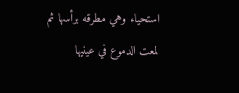استحياء وهي مطرقه برأسها ثم لمعت الدموع في عينيها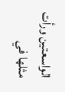الواسعتين ورأت مثلها في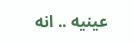عينيه .. انه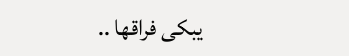يبكى فراقها ..